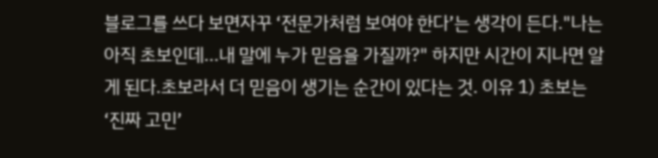블로그를 쓰다 보면자꾸 ‘전문가처럼 보여야 한다’는 생각이 든다."나는 아직 초보인데...내 말에 누가 믿음을 가질까?" 하지만 시간이 지나면 알게 된다.초보라서 더 믿음이 생기는 순간이 있다는 것. 이유 1) 초보는 ‘진짜 고민’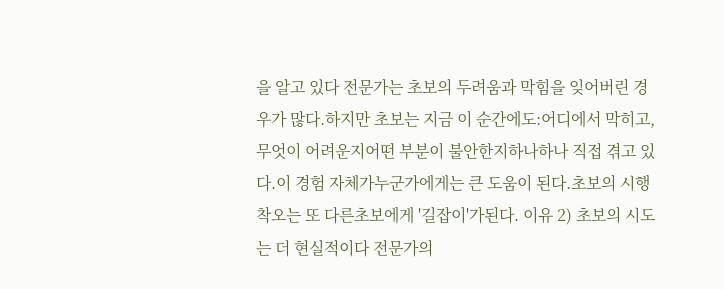을 알고 있다 전문가는 초보의 두려움과 막힘을 잊어버린 경우가 많다.하지만 초보는 지금 이 순간에도:어디에서 막히고,무엇이 어려운지어떤 부분이 불안한지하나하나 직접 겪고 있다.이 경험 자체가누군가에게는 큰 도움이 된다.초보의 시행착오는 또 다른초보에게 '길잡이'가된다. 이유 2) 초보의 시도는 더 현실적이다 전문가의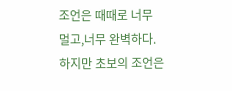조언은 때때로 너무 멀고,너무 완벽하다.하지만 초보의 조언은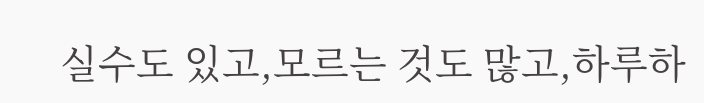실수도 있고,모르는 것도 많고,하루하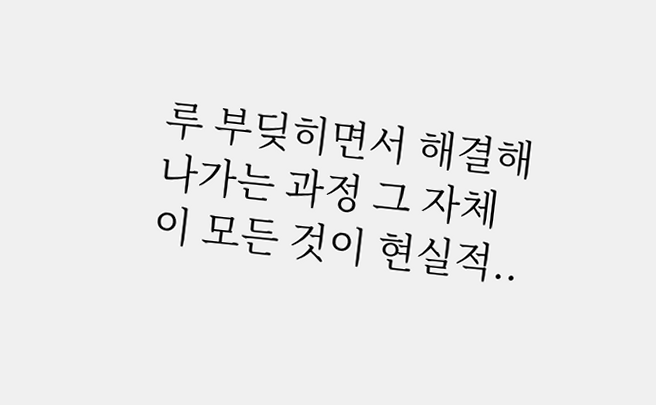루 부딪히면서 해결해 나가는 과정 그 자체 이 모든 것이 현실적..